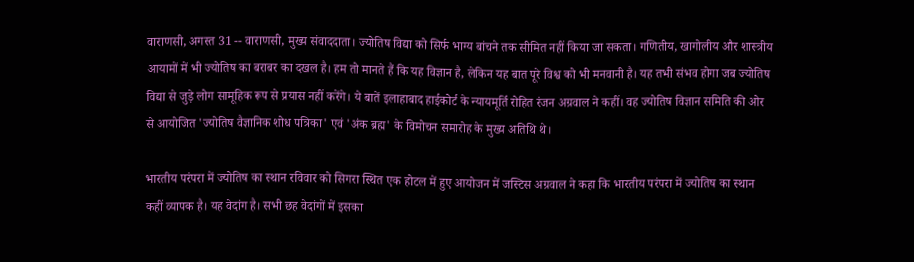वाराणसी, अगस्त 31 -- वाराणसी, मुख्य संवाददाता। ज्योतिष विद्या को सिर्फ भाग्य बांचने तक सीमित नहीं किया जा सकता। गणितीय, खागोलीय और शास्त्रीय आयामों में भी ज्योतिष का बराबर का दखल है। हम तो मानते हैं कि यह विज्ञान है, लेकिन यह बात पूरे विश्व को भी मनवानी है। यह तभी संभव होगा जब ज्योतिष विद्या से जुड़े लोग सामूहिक रूप से प्रयास नहीं करेंगे। ये बातें इलाहाबाद हाईकोर्ट के न्यायमूर्ति रोहित रंजन अग्रवाल ने कहीं। वह ज्योतिष विज्ञान समिति की ओर से आयोजित 'ज्योतिष वैज्ञानिक शोध पत्रिका' एवं 'अंक ब्रह्म' के विमोचन समारोह के मुख्य अतिथि थे।

भारतीय परंपरा में ज्योतिष का स्थान रविवार को सिगरा स्थित एक होटल में हुए आयोजन में जस्टिस अग्रवाल ने कहा कि भारतीय परंपरा में ज्योतिष का स्थान कहीं व्यापक है। यह वेदांग है। सभी छह वेदांगों में इसका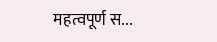महत्वपूर्ण स...